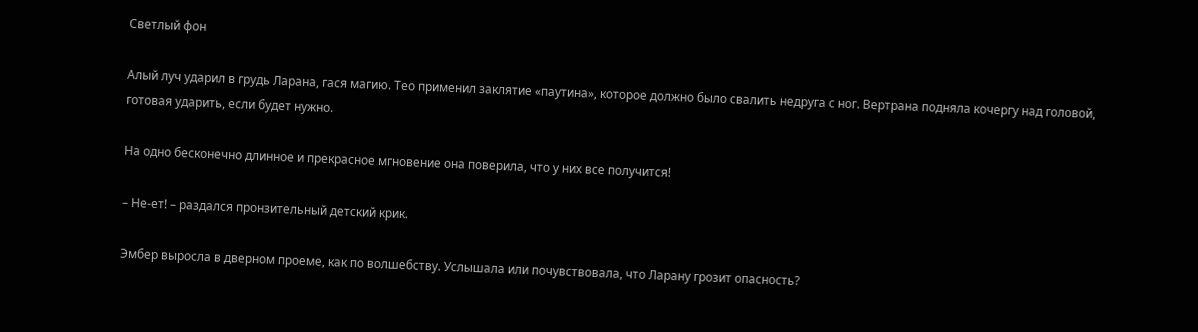Светлый фон

Алый луч ударил в грудь Ларана, гася магию. Тео применил заклятие «паутина», которое должно было свалить недруга с ног. Вертрана подняла кочергу над головой, готовая ударить, если будет нужно.

На одно бесконечно длинное и прекрасное мгновение она поверила, что у них все получится!

– Не-ет! – раздался пронзительный детский крик.

Эмбер выросла в дверном проеме, как по волшебству. Услышала или почувствовала, что Ларану грозит опасность?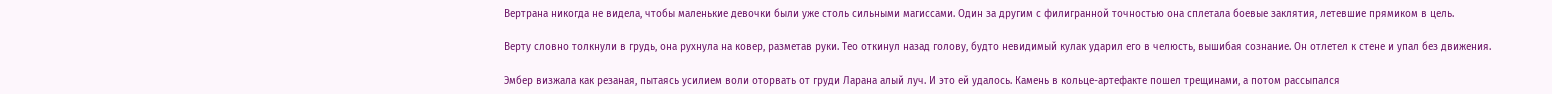Вертрана никогда не видела, чтобы маленькие девочки были уже столь сильными магиссами. Один за другим с филигранной точностью она сплетала боевые заклятия, летевшие прямиком в цель.

Верту словно толкнули в грудь, она рухнула на ковер, разметав руки. Тео откинул назад голову, будто невидимый кулак ударил его в челюсть, вышибая сознание. Он отлетел к стене и упал без движения.

Эмбер визжала как резаная, пытаясь усилием воли оторвать от груди Ларана алый луч. И это ей удалось. Камень в кольце-артефакте пошел трещинами, а потом рассыпался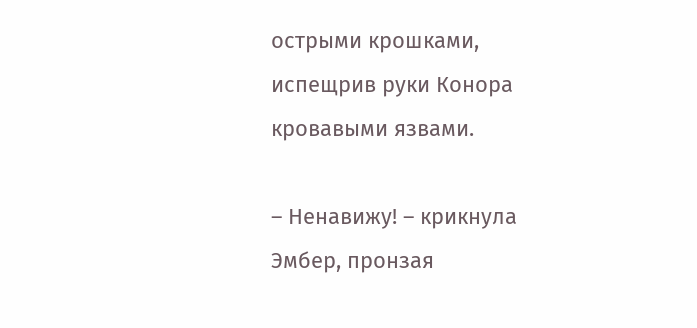острыми крошками, испещрив руки Конора кровавыми язвами.

– Ненавижу! – крикнула Эмбер, пронзая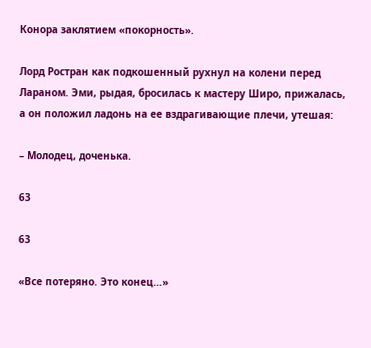Конора заклятием «покорность».

Лорд Ростран как подкошенный рухнул на колени перед Лараном. Эми, рыдая, бросилась к мастеру Широ, прижалась, а он положил ладонь на ее вздрагивающие плечи, утешая:

– Молодец, доченька.

63

63

«Все потеряно. Это конец…»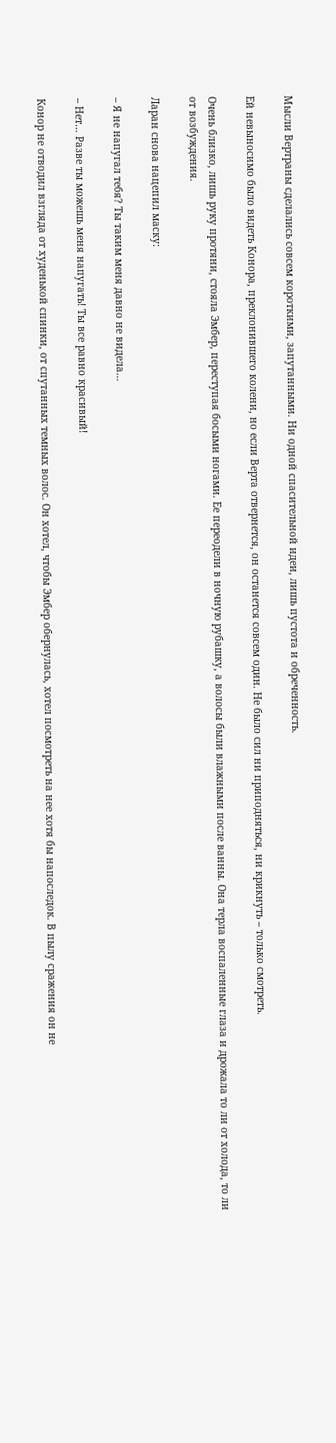Мысли Вертраны сделались совсем короткими, запутанными. Ни одной спасительной идеи, лишь пустота и обреченность.

Ей невыносимо было видеть Конора, преклонившего колени, но если Верта отвернется, он останется совсем один. Не было сил ни приподняться, ни крикнуть – только смотреть.

Очень близко, лишь руку протяни, стояла Эмбер, переступая босыми ногами. Ее переодели в ночную рубашку, а волосы были влажными после ванны. Она терла воспаленные глаза и дрожала то ли от холода, то ли от возбуждения.

Ларан снова нацепил маску:

– Я не напугал тебя? Ты таким меня давно не видела…

– Нет… Разве ты можешь меня напугать! Ты все равно красивый!

Конор не отводил взгляда от худенькой спинки, от спутанных темных волос. Он хотел, чтобы Эмбер обернулась, хотел посмотреть на нее хотя бы напоследок. В пылу сражения он не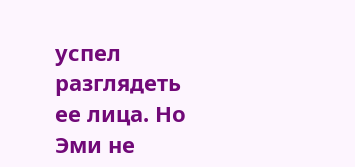успел разглядеть ее лица. Но Эми не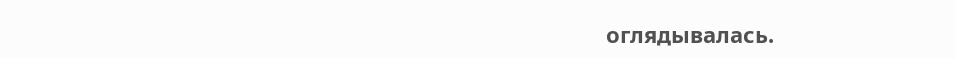оглядывалась.